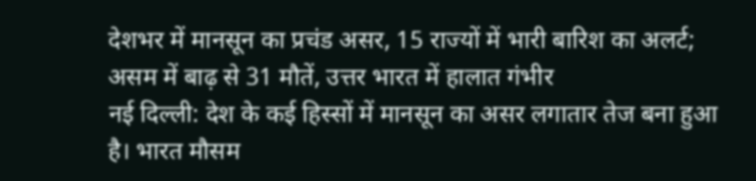देशभर में मानसून का प्रचंड असर, 15 राज्यों में भारी बारिश का अलर्ट; असम में बाढ़ से 31 मौतें, उत्तर भारत में हालात गंभीर
नई दिल्ली: देश के कई हिस्सों में मानसून का असर लगातार तेज बना हुआ है। भारत मौसम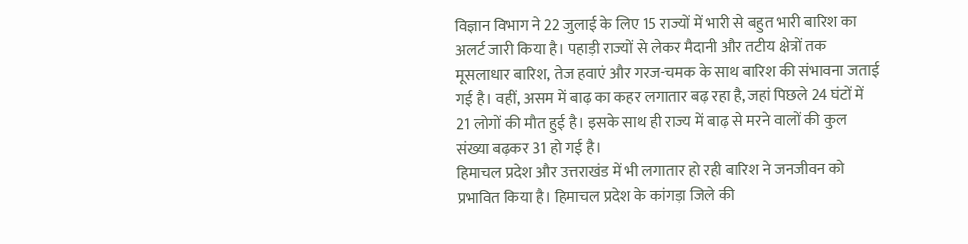विज्ञान विभाग ने 22 जुलाई के लिए 15 राज्यों में भारी से बहुत भारी बारिश का अलर्ट जारी किया है। पहाड़ी राज्यों से लेकर मैदानी और तटीय क्षेत्रों तक मूसलाधार बारिश, तेज हवाएं और गरज-चमक के साथ बारिश की संभावना जताई गई है। वहीं, असम में बाढ़ का कहर लगातार बढ़ रहा है, जहां पिछले 24 घंटों में 21 लोगों की मौत हुई है। इसके साथ ही राज्य में बाढ़ से मरने वालों की कुल संख्या बढ़कर 31 हो गई है।
हिमाचल प्रदेश और उत्तराखंड में भी लगातार हो रही बारिश ने जनजीवन को प्रभावित किया है। हिमाचल प्रदेश के कांगड़ा जिले की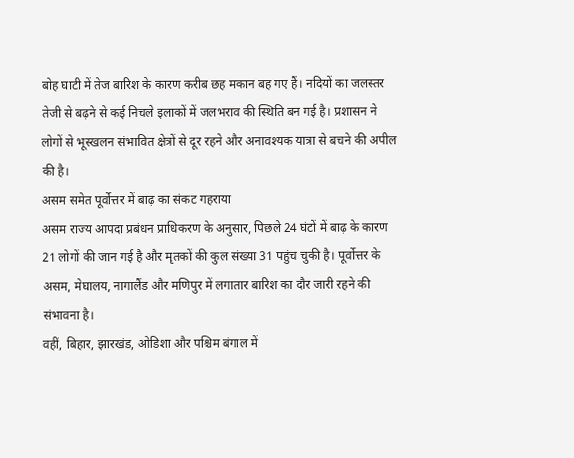बोह घाटी में तेज बारिश के कारण करीब छह मकान बह गए हैं। नदियों का जलस्तर तेजी से बढ़ने से कई निचले इलाकों में जलभराव की स्थिति बन गई है। प्रशासन ने लोगों से भूस्खलन संभावित क्षेत्रों से दूर रहने और अनावश्यक यात्रा से बचने की अपील की है।
असम समेत पूर्वोत्तर में बाढ़ का संकट गहराया
असम राज्य आपदा प्रबंधन प्राधिकरण के अनुसार, पिछले 24 घंटों में बाढ़ के कारण 21 लोगों की जान गई है और मृतकों की कुल संख्या 31 पहुंच चुकी है। पूर्वोत्तर के असम, मेघालय, नागालैंड और मणिपुर में लगातार बारिश का दौर जारी रहने की संभावना है।
वहीं, बिहार, झारखंड, ओडिशा और पश्चिम बंगाल में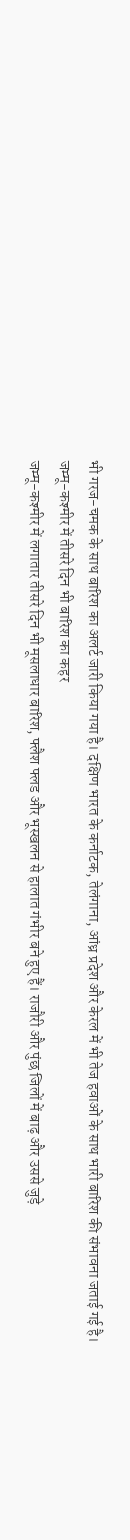भी गरज-चमक के साथ बारिश का अलर्ट जारी किया गया है। दक्षिण भारत के कर्नाटक, तेलंगाना, आंध्र प्रदेश और केरल में भी तेज हवाओं के साथ भारी बारिश की संभावना जताई गई है।
जम्मू-कश्मीर में तीसरे दिन भी बारिश का कहर
जम्मू-कश्मीर में लगातार तीसरे दिन भी मूसलाधार बारिश, फ्लैश फ्लड और भूस्खलन से हालात गंभीर बने हुए हैं। राजौरी और पुंछ जिलों में बाढ़ और उससे जुड़े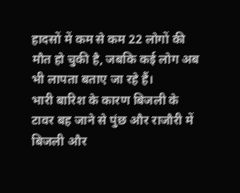हादसों में कम से कम 22 लोगों की मौत हो चुकी है, जबकि कई लोग अब भी लापता बताए जा रहे हैं।
भारी बारिश के कारण बिजली के टावर बह जाने से पुंछ और राजौरी में बिजली और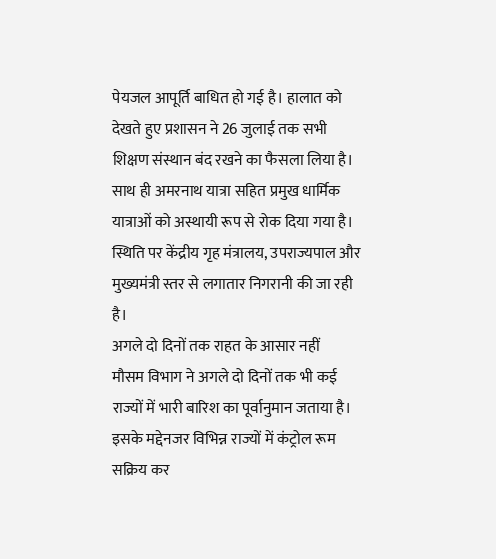पेयजल आपूर्ति बाधित हो गई है। हालात को देखते हुए प्रशासन ने 26 जुलाई तक सभी शिक्षण संस्थान बंद रखने का फैसला लिया है। साथ ही अमरनाथ यात्रा सहित प्रमुख धार्मिक यात्राओं को अस्थायी रूप से रोक दिया गया है। स्थिति पर केंद्रीय गृह मंत्रालय, उपराज्यपाल और मुख्यमंत्री स्तर से लगातार निगरानी की जा रही है।
अगले दो दिनों तक राहत के आसार नहीं
मौसम विभाग ने अगले दो दिनों तक भी कई राज्यों में भारी बारिश का पूर्वानुमान जताया है। इसके मद्देनजर विभिन्न राज्यों में कंट्रोल रूम सक्रिय कर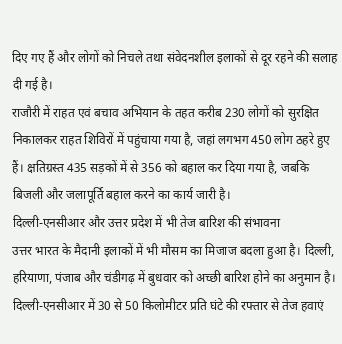दिए गए हैं और लोगों को निचले तथा संवेदनशील इलाकों से दूर रहने की सलाह दी गई है।
राजौरी में राहत एवं बचाव अभियान के तहत करीब 230 लोगों को सुरक्षित निकालकर राहत शिविरों में पहुंचाया गया है, जहां लगभग 450 लोग ठहरे हुए हैं। क्षतिग्रस्त 435 सड़कों में से 356 को बहाल कर दिया गया है, जबकि बिजली और जलापूर्ति बहाल करने का कार्य जारी है।
दिल्ली-एनसीआर और उत्तर प्रदेश में भी तेज बारिश की संभावना
उत्तर भारत के मैदानी इलाकों में भी मौसम का मिजाज बदला हुआ है। दिल्ली, हरियाणा, पंजाब और चंडीगढ़ में बुधवार को अच्छी बारिश होने का अनुमान है। दिल्ली-एनसीआर में 30 से 50 किलोमीटर प्रति घंटे की रफ्तार से तेज हवाएं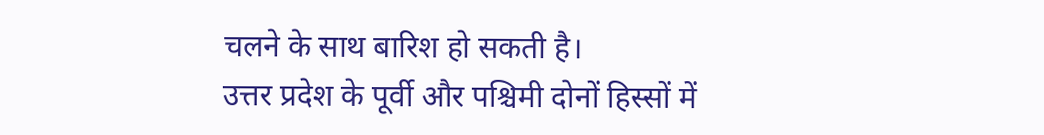चलने के साथ बारिश हो सकती है।
उत्तर प्रदेश के पूर्वी और पश्चिमी दोनों हिस्सों में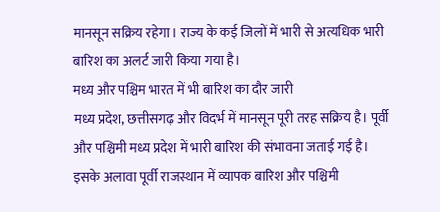मानसून सक्रिय रहेगा। राज्य के कई जिलों में भारी से अत्यधिक भारी बारिश का अलर्ट जारी किया गया है।
मध्य और पश्चिम भारत में भी बारिश का दौर जारी
मध्य प्रदेश, छत्तीसगढ़ और विदर्भ में मानसून पूरी तरह सक्रिय है। पूर्वी और पश्चिमी मध्य प्रदेश में भारी बारिश की संभावना जताई गई है। इसके अलावा पूर्वी राजस्थान में व्यापक बारिश और पश्चिमी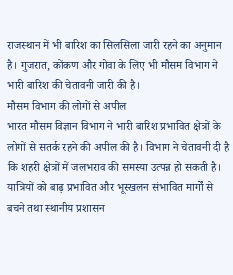राजस्थान में भी बारिश का सिलसिला जारी रहने का अनुमान है। गुजरात, कोंकण और गोवा के लिए भी मौसम विभाग ने भारी बारिश की चेतावनी जारी की है।
मौसम विभाग की लोगों से अपील
भारत मौसम विज्ञान विभाग ने भारी बारिश प्रभावित क्षेत्रों के लोगों से सतर्क रहने की अपील की है। विभाग ने चेतावनी दी है कि शहरी क्षेत्रों में जलभराव की समस्या उत्पन्न हो सकती है। यात्रियों को बाढ़ प्रभावित और भूस्खलन संभावित मार्गों से बचने तथा स्थानीय प्रशासन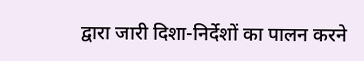द्वारा जारी दिशा-निर्देशों का पालन करने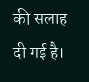की सलाह दी गई है।